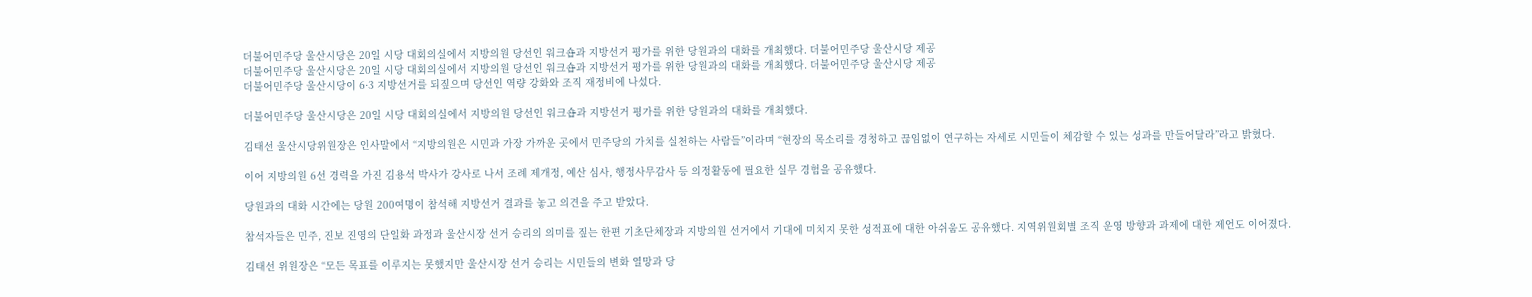더불어민주당 울산시당은 20일 시당 대회의실에서 지방의원 당선인 워크숍과 지방선거 평가를 위한 당원과의 대화를 개최했다. 더불어민주당 울산시당 제공
더불어민주당 울산시당은 20일 시당 대회의실에서 지방의원 당선인 워크숍과 지방선거 평가를 위한 당원과의 대화를 개최했다. 더불어민주당 울산시당 제공
더불어민주당 울산시당이 6·3 지방선거를 되짚으며 당선인 역량 강화와 조직 재정비에 나섰다.

더불어민주당 울산시당은 20일 시당 대회의실에서 지방의원 당선인 워크숍과 지방선거 평가를 위한 당원과의 대화를 개최했다.

김태선 울산시당위원장은 인사말에서 “지방의원은 시민과 가장 가까운 곳에서 민주당의 가치를 실천하는 사람들”이라며 “현장의 목소리를 경청하고 끊임없이 연구하는 자세로 시민들이 체감할 수 있는 성과를 만들어달라”라고 밝혔다.

이어 지방의원 6선 경력을 가진 김용석 박사가 강사로 나서 조례 제개정, 예산 심사, 행정사무감사 등 의정활동에 필요한 실무 경험을 공유했다.

당원과의 대화 시간에는 당원 200여명이 참석해 지방선거 결과를 놓고 의견을 주고 받았다.

참석자들은 민주, 진보 진영의 단일화 과정과 울산시장 선거 승리의 의미를 짚는 한편 기초단체장과 지방의원 선거에서 기대에 미치지 못한 성적표에 대한 아쉬움도 공유했다. 지역위원회별 조직 운영 방향과 과제에 대한 제언도 이어졌다.

김태선 위원장은 “모든 목표를 이루지는 못했지만 울산시장 선거 승리는 시민들의 변화 열망과 당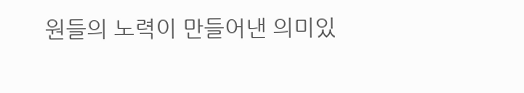원들의 노력이 만들어낸 의미있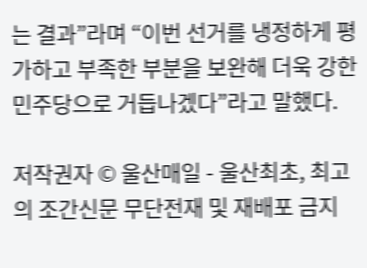는 결과”라며 “이번 선거를 냉정하게 평가하고 부족한 부분을 보완해 더욱 강한 민주당으로 거듭나겠다”라고 말했다.

저작권자 © 울산매일 - 울산최초, 최고의 조간신문 무단전재 및 재배포 금지